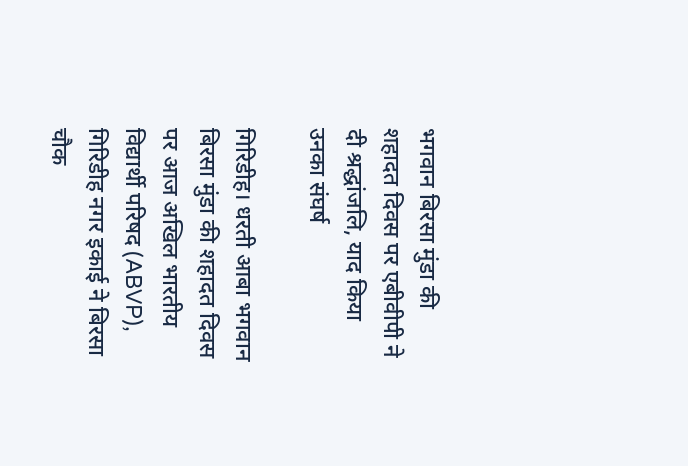भगवान बिरसा मुंडा की शहादत दिवस पर एबीवीपी ने दी श्रद्धांजलि, याद किया उनका संघर्ष

गिरिडीह। धरती आबा भगवान बिरसा मुंडा की शहादत दिवस पर आज अखिल भारतीय विद्यार्थी परिषद (ABVP), गिरिडीह नगर इकाई ने बिरसा चौक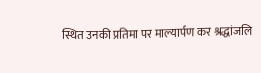स्थित उनकी प्रतिमा पर माल्यार्पण कर श्रद्धांजलि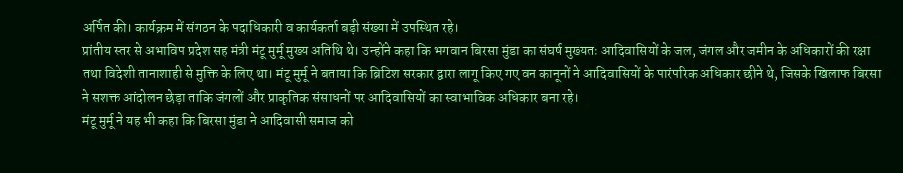अर्पित की। कार्यक्रम में संगठन के पदाधिकारी व कार्यकर्ता बड़ी संख्या में उपस्थित रहे।
प्रांतीय स्तर से अभाविप प्रदेश सह मंत्री मंटू मुर्मू मुख्य अतिथि थे। उन्होंने कहा कि भगवान बिरसा मुंडा का संघर्ष मुख्यतः आदिवासियों के जल, जंगल और जमीन के अधिकारों की रक्षा तथा विदेशी तानाशाही से मुक्ति के लिए था। मंटू मुर्मू ने बताया कि ब्रिटिश सरकार द्वारा लागू किए गए वन कानूनों ने आदिवासियों के पारंपरिक अधिकार छीने थे, जिसके खिलाफ बिरसा ने सशक्त आंदोलन छेड़ा ताकि जंगलों और प्राकृतिक संसाधनों पर आदिवासियों का स्वाभाविक अधिकार बना रहे।
मंटू मुर्मू ने यह भी कहा कि बिरसा मुंडा ने आदिवासी समाज को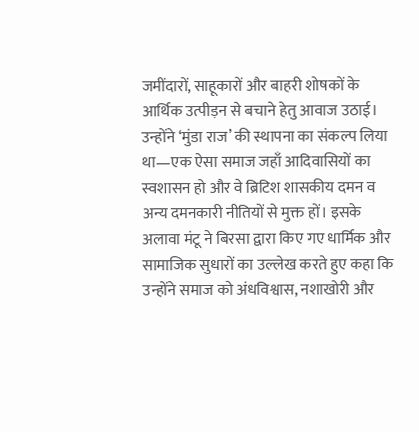जमींदारों, साहूकारों और बाहरी शोषकों के आर्थिक उत्पीड़न से बचाने हेतु आवाज उठाई। उन्होंने ‘मुंडा राज’ की स्थापना का संकल्प लिया था—एक ऐसा समाज जहाँ आदिवासियों का स्वशासन हो और वे ब्रिटिश शासकीय दमन व अन्य दमनकारी नीतियों से मुक्त हों। इसके अलावा मंटू ने बिरसा द्वारा किए गए धार्मिक और सामाजिक सुधारों का उल्लेख करते हुए कहा कि उन्होंने समाज को अंधविश्वास, नशाखोरी और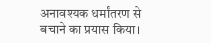अनावश्यक धर्मांतरण से बचाने का प्रयास किया।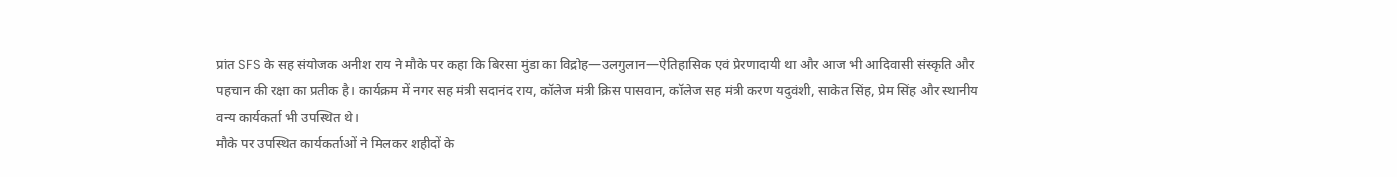प्रांत SFS के सह संयोजक अनीश राय ने मौके पर कहा कि बिरसा मुंडा का विद्रोह—उलगुलान—ऐतिहासिक एवं प्रेरणादायी था और आज भी आदिवासी संस्कृति और पहचान की रक्षा का प्रतीक है। कार्यक्रम में नगर सह मंत्री सदानंद राय, कॉलेज मंत्री क्रिस पासवान, कॉलेज सह मंत्री करण यदुवंशी, साकेत सिंह, प्रेम सिंह और स्थानीय वन्य कार्यकर्ता भी उपस्थित थे।
मौके पर उपस्थित कार्यकर्ताओं ने मिलकर शहीदों के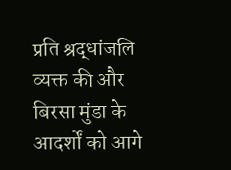प्रति श्रद्धांजलि व्यक्त की और बिरसा मुंडा के आदर्शों को आगे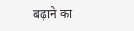बढ़ाने का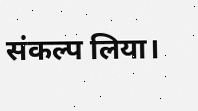संकल्प लिया।